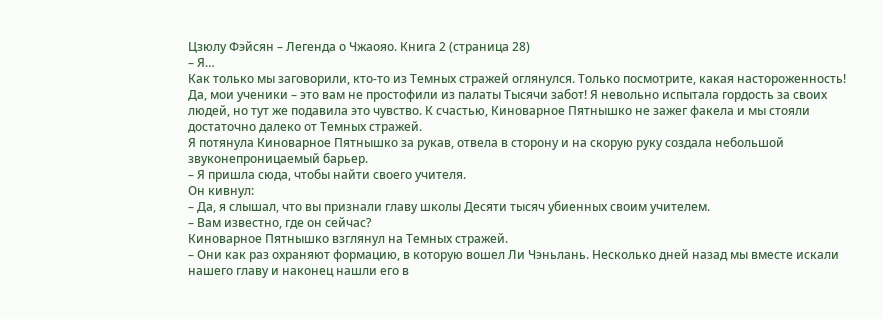Цзюлу Фэйсян – Легенда о Чжаояо. Книга 2 (страница 28)
– Я…
Как только мы заговорили, кто-то из Темных стражей оглянулся. Только посмотрите, какая настороженность! Да, мои ученики – это вам не простофили из палаты Тысячи забот! Я невольно испытала гордость за своих людей, но тут же подавила это чувство. К счастью, Киноварное Пятнышко не зажег факела и мы стояли достаточно далеко от Темных стражей.
Я потянула Киноварное Пятнышко за рукав, отвела в сторону и на скорую руку создала небольшой звуконепроницаемый барьер.
– Я пришла сюда, чтобы найти своего учителя.
Он кивнул:
– Да, я слышал, что вы признали главу школы Десяти тысяч убиенных своим учителем.
– Вам известно, где он сейчас?
Киноварное Пятнышко взглянул на Темных стражей.
– Они как раз охраняют формацию, в которую вошел Ли Чэньлань. Несколько дней назад мы вместе искали нашего главу и наконец нашли его в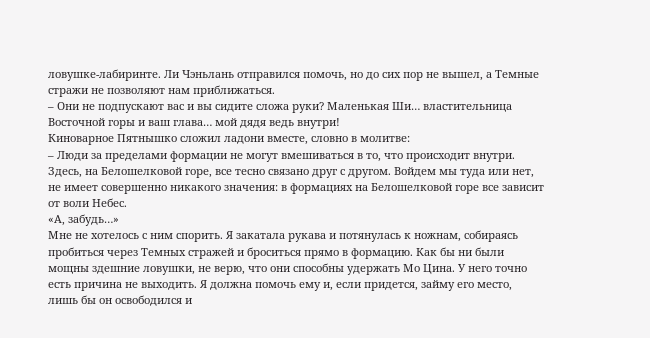ловушке-лабиринте. Ли Чэньлань отправился помочь, но до сих пор не вышел, а Темные стражи не позволяют нам приближаться.
– Они не подпускают вас и вы сидите сложа руки? Маленькая Ши… властительница Восточной горы и ваш глава… мой дядя ведь внутри!
Киноварное Пятнышко сложил ладони вместе, словно в молитве:
– Люди за пределами формации не могут вмешиваться в то, что происходит внутри. Здесь, на Белошелковой горе, все тесно связано друг с другом. Войдем мы туда или нет, не имеет совершенно никакого значения: в формациях на Белошелковой горе все зависит от воли Небес.
«А, забудь…»
Мне не хотелось с ним спорить. Я закатала рукава и потянулась к ножнам, собираясь пробиться через Темных стражей и броситься прямо в формацию. Как бы ни были мощны здешние ловушки, не верю, что они способны удержать Мо Цина. У него точно есть причина не выходить. Я должна помочь ему и, если придется, займу его место, лишь бы он освободился и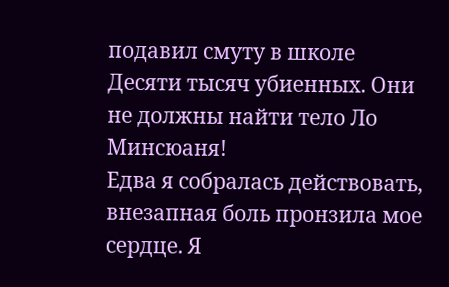подавил смуту в школе Десяти тысяч убиенных. Они не должны найти тело Ло Минсюаня!
Едва я собралась действовать, внезапная боль пронзила мое сердце. Я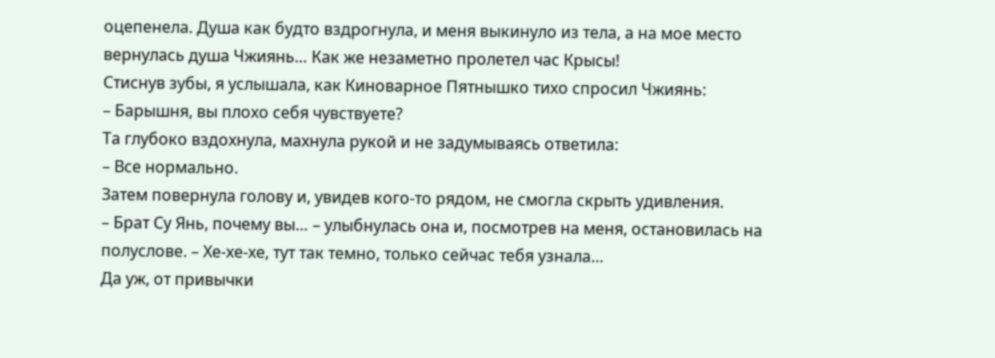оцепенела. Душа как будто вздрогнула, и меня выкинуло из тела, а на мое место вернулась душа Чжиянь… Как же незаметно пролетел час Крысы!
Стиснув зубы, я услышала, как Киноварное Пятнышко тихо спросил Чжиянь:
– Барышня, вы плохо себя чувствуете?
Та глубоко вздохнула, махнула рукой и не задумываясь ответила:
– Все нормально.
Затем повернула голову и, увидев кого-то рядом, не смогла скрыть удивления.
– Брат Су Янь, почему вы… – улыбнулась она и, посмотрев на меня, остановилась на полуслове. – Хе-хе-хе, тут так темно, только сейчас тебя узнала…
Да уж, от привычки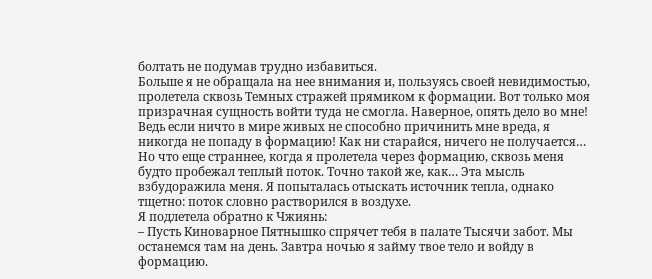болтать не подумав трудно избавиться.
Больше я не обращала на нее внимания и, пользуясь своей невидимостью, пролетела сквозь Темных стражей прямиком к формации. Вот только моя призрачная сущность войти туда не смогла. Наверное, опять дело во мне! Ведь если ничто в мире живых не способно причинить мне вреда, я никогда не попаду в формацию! Как ни старайся, ничего не получается…
Но что еще страннее, когда я пролетела через формацию, сквозь меня будто пробежал теплый поток. Точно такой же, как… Эта мысль взбудоражила меня. Я попыталась отыскать источник тепла, однако тщетно: поток словно растворился в воздухе.
Я подлетела обратно к Чжиянь:
– Пусть Киноварное Пятнышко спрячет тебя в палате Тысячи забот. Мы останемся там на день. Завтра ночью я займу твое тело и войду в формацию.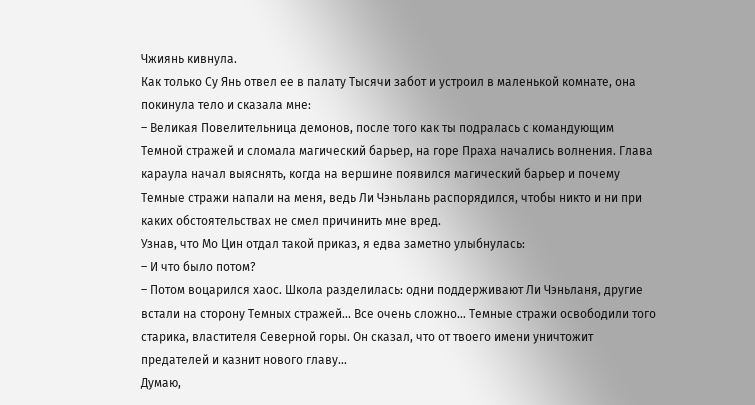Чжиянь кивнула.
Как только Су Янь отвел ее в палату Тысячи забот и устроил в маленькой комнате, она покинула тело и сказала мне:
– Великая Повелительница демонов, после того как ты подралась с командующим Темной стражей и сломала магический барьер, на горе Праха начались волнения. Глава караула начал выяснять, когда на вершине появился магический барьер и почему Темные стражи напали на меня, ведь Ли Чэньлань распорядился, чтобы никто и ни при каких обстоятельствах не смел причинить мне вред.
Узнав, что Мо Цин отдал такой приказ, я едва заметно улыбнулась:
– И что было потом?
– Потом воцарился хаос. Школа разделилась: одни поддерживают Ли Чэньланя, другие встали на сторону Темных стражей… Все очень сложно… Темные стражи освободили того старика, властителя Северной горы. Он сказал, что от твоего имени уничтожит предателей и казнит нового главу…
Думаю,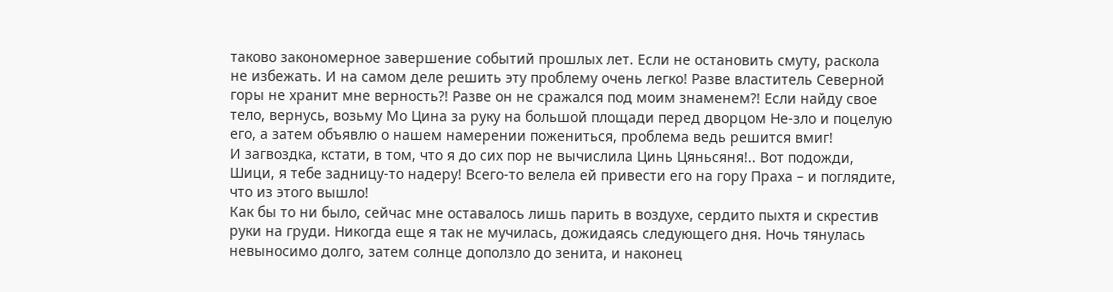таково закономерное завершение событий прошлых лет. Если не остановить смуту, раскола не избежать. И на самом деле решить эту проблему очень легко! Разве властитель Северной горы не хранит мне верность?! Разве он не сражался под моим знаменем?! Если найду свое тело, вернусь, возьму Мо Цина за руку на большой площади перед дворцом Не-зло и поцелую его, а затем объявлю о нашем намерении пожениться, проблема ведь решится вмиг!
И загвоздка, кстати, в том, что я до сих пор не вычислила Цинь Цяньсяня!.. Вот подожди, Шици, я тебе задницу-то надеру! Всего-то велела ей привести его на гору Праха – и поглядите, что из этого вышло!
Как бы то ни было, сейчас мне оставалось лишь парить в воздухе, сердито пыхтя и скрестив руки на груди. Никогда еще я так не мучилась, дожидаясь следующего дня. Ночь тянулась невыносимо долго, затем солнце доползло до зенита, и наконец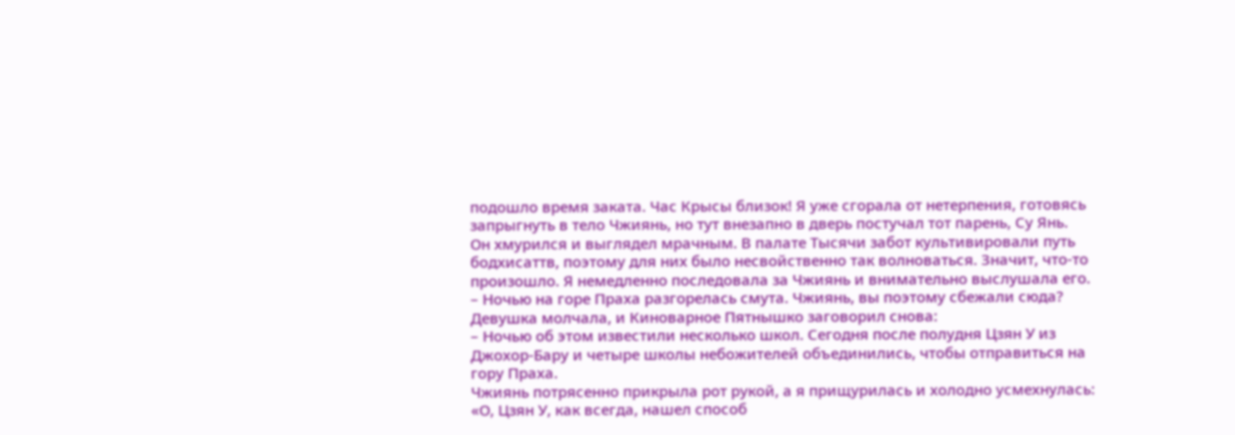подошло время заката. Час Крысы близок! Я уже сгорала от нетерпения, готовясь запрыгнуть в тело Чжиянь, но тут внезапно в дверь постучал тот парень, Су Янь.
Он хмурился и выглядел мрачным. В палате Тысячи забот культивировали путь бодхисаттв, поэтому для них было несвойственно так волноваться. Значит, что-то произошло. Я немедленно последовала за Чжиянь и внимательно выслушала его.
– Ночью на горе Праха разгорелась смута. Чжиянь, вы поэтому сбежали сюда?
Девушка молчала, и Киноварное Пятнышко заговорил снова:
– Ночью об этом известили несколько школ. Сегодня после полудня Цзян У из Джохор-Бару и четыре школы небожителей объединились, чтобы отправиться на гору Праха.
Чжиянь потрясенно прикрыла рот рукой, а я прищурилась и холодно усмехнулась: «О, Цзян У, как всегда, нашел способ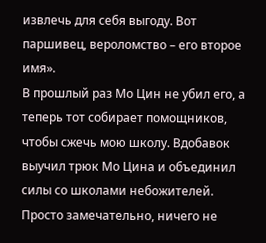извлечь для себя выгоду. Вот паршивец, вероломство – его второе имя».
В прошлый раз Мо Цин не убил его, а теперь тот собирает помощников, чтобы сжечь мою школу. Вдобавок выучил трюк Мо Цина и объединил силы со школами небожителей. Просто замечательно, ничего не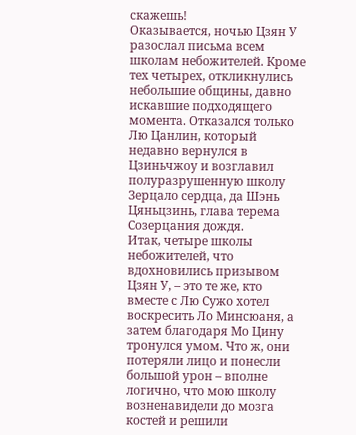скажешь!
Оказывается, ночью Цзян У разослал письма всем школам небожителей. Кроме тех четырех, откликнулись небольшие общины, давно искавшие подходящего момента. Отказался только Лю Цанлин, который недавно вернулся в Цзиньчжоу и возглавил полуразрушенную школу Зерцало сердца, да Шэнь Цяньцзинь, глава терема Созерцания дождя.
Итак, четыре школы небожителей, что вдохновились призывом Цзян У, – это те же, кто вместе с Лю Сужо хотел воскресить Ло Минсюаня, а затем благодаря Мо Цину тронулся умом. Что ж, они потеряли лицо и понесли большой урон – вполне логично, что мою школу возненавидели до мозга костей и решили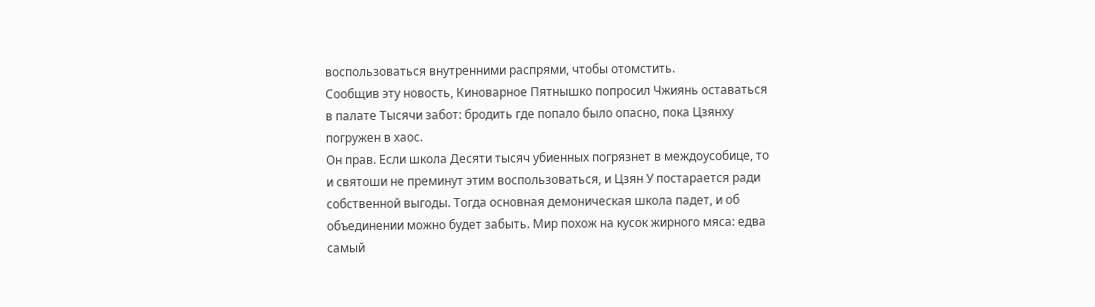воспользоваться внутренними распрями, чтобы отомстить.
Сообщив эту новость, Киноварное Пятнышко попросил Чжиянь оставаться в палате Тысячи забот: бродить где попало было опасно, пока Цзянху погружен в хаос.
Он прав. Если школа Десяти тысяч убиенных погрязнет в междоусобице, то и святоши не преминут этим воспользоваться, и Цзян У постарается ради собственной выгоды. Тогда основная демоническая школа падет, и об объединении можно будет забыть. Мир похож на кусок жирного мяса: едва самый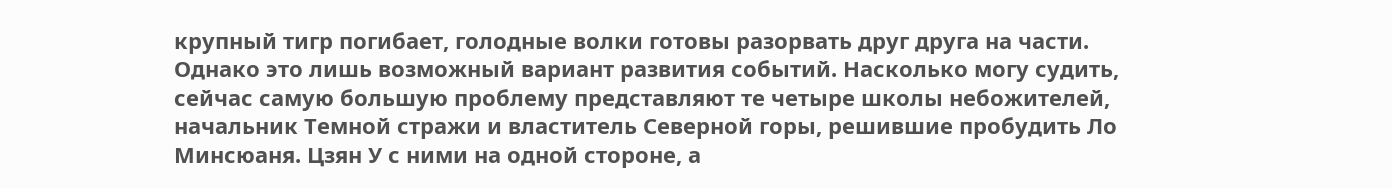крупный тигр погибает, голодные волки готовы разорвать друг друга на части.
Однако это лишь возможный вариант развития событий. Насколько могу судить, сейчас самую большую проблему представляют те четыре школы небожителей, начальник Темной стражи и властитель Северной горы, решившие пробудить Ло Минсюаня. Цзян У с ними на одной стороне, а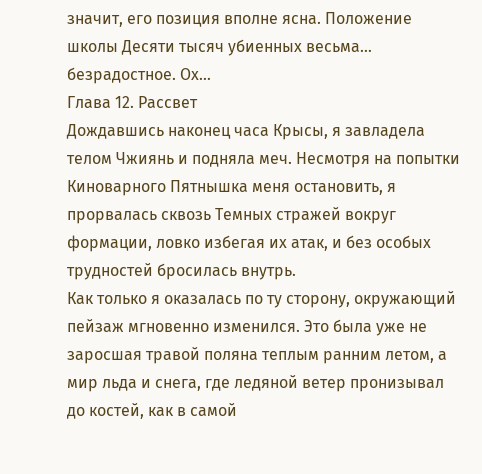значит, его позиция вполне ясна. Положение школы Десяти тысяч убиенных весьма… безрадостное. Ох…
Глава 12. Рассвет
Дождавшись наконец часа Крысы, я завладела телом Чжиянь и подняла меч. Несмотря на попытки Киноварного Пятнышка меня остановить, я прорвалась сквозь Темных стражей вокруг формации, ловко избегая их атак, и без особых трудностей бросилась внутрь.
Как только я оказалась по ту сторону, окружающий пейзаж мгновенно изменился. Это была уже не заросшая травой поляна теплым ранним летом, а мир льда и снега, где ледяной ветер пронизывал до костей, как в самой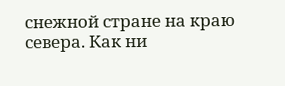снежной стране на краю севера. Как ни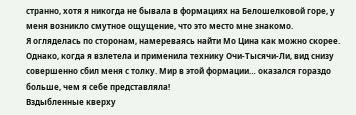странно, хотя я никогда не бывала в формациях на Белошелковой горе, у меня возникло смутное ощущение, что это место мне знакомо.
Я огляделась по сторонам, намереваясь найти Мо Цина как можно скорее. Однако, когда я взлетела и применила технику Очи-Тысячи-Ли, вид снизу совершенно сбил меня с толку. Мир в этой формации… оказался гораздо больше, чем я себе представляла!
Вздыбленные кверху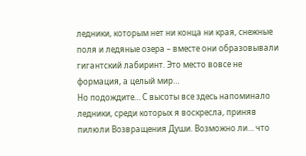ледники, которым нет ни конца ни края, снежные поля и ледяные озера – вместе они образовывали гигантский лабиринт. Это место вовсе не формация, а целый мир…
Но подождите… С высоты все здесь напоминало ледники, среди которых я воскресла, приняв пилюли Возвращения Души. Возможно ли… что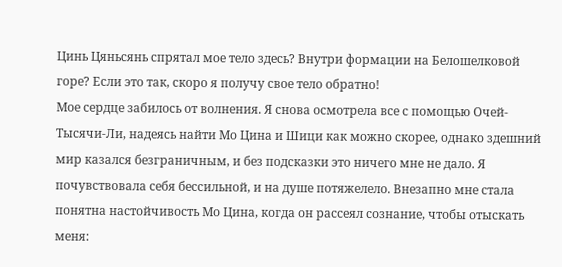Цинь Цяньсянь спрятал мое тело здесь? Внутри формации на Белошелковой горе? Если это так, скоро я получу свое тело обратно!
Мое сердце забилось от волнения. Я снова осмотрела все с помощью Очей-Тысячи-Ли, надеясь найти Мо Цина и Шици как можно скорее, однако здешний мир казался безграничным, и без подсказки это ничего мне не дало. Я почувствовала себя бессильной, и на душе потяжелело. Внезапно мне стала понятна настойчивость Мо Цина, когда он рассеял сознание, чтобы отыскать меня: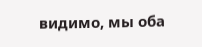видимо, мы оба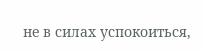не в силах успокоиться,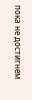пока не достигнем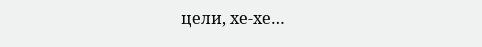цели, хе-хе…